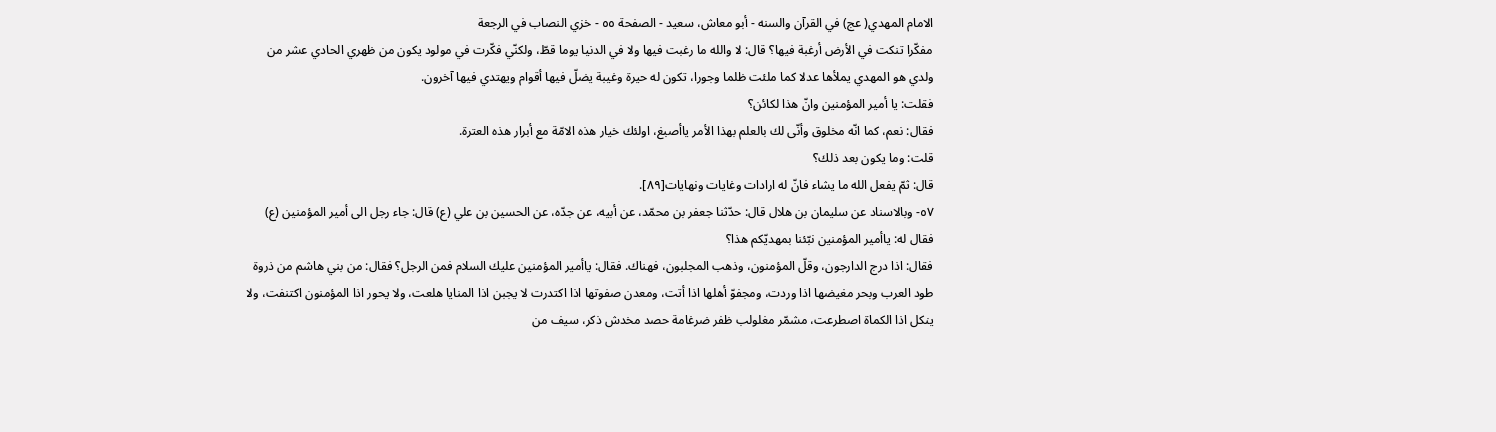الامام المهدي( عج) في القرآن والسنه - أبو معاش، سعيد - الصفحة ٥٥ - خزي النصاب في الرجعة
مفكّرا تنكت في الأرض أرغبة فيها؟ قال: لا والله ما رغبت فيها ولا في الدنيا يوما قطّ، ولكنّي فكّرت في مولود يكون من ظهري الحادي عشر من ولدي هو المهدي يملأها عدلا كما ملئت ظلما وجورا، تكون له حيرة وغيبة يضلّ فيها أقوام ويهتدي فيها آخرون.
فقلت: يا أمير المؤمنين وانّ هذا لكائن؟
فقال: نعم، كما انّه مخلوق وأنّى لك بالعلم بهذا الأمر ياأصبغ، اولئك خيار هذه الامّة مع أبرار هذه العترة.
قلت: وما يكون بعد ذلك؟
قال: ثمّ يفعل الله ما يشاء فانّ له ارادات وغايات ونهايات[٨٩].
٥٧- وبالاسناد عن سليمان بن هلال قال: حدّثنا جعفر بن محمّد، عن أبيه، عن جدّه، عن الحسين بن علي (ع) قال: جاء رجل الى أمير المؤمنين (ع) فقال له: ياأمير المؤمنين نبّئنا بمهديّكم هذا؟
فقال: اذا درج الدارجون، وقلّ المؤمنون، وذهب المجلبون، فهناك. فقال: ياأمير المؤمنين عليك السلام فمن الرجل؟ فقال: من بني هاشم من ذروة طود العرب وبحر مغيضها اذا وردت، ومجفوّ أهلها اذا أتت، ومعدن صفوتها اذا اكتدرت لا يجبن اذا المنايا هلعت، ولا يحور اذا المؤمنون اكتنفت، ولا ينكل اذا الكماة اصطرعت، مشمّر مغلولب ظفر ضرغامة حصد مخدش ذكر، سيف من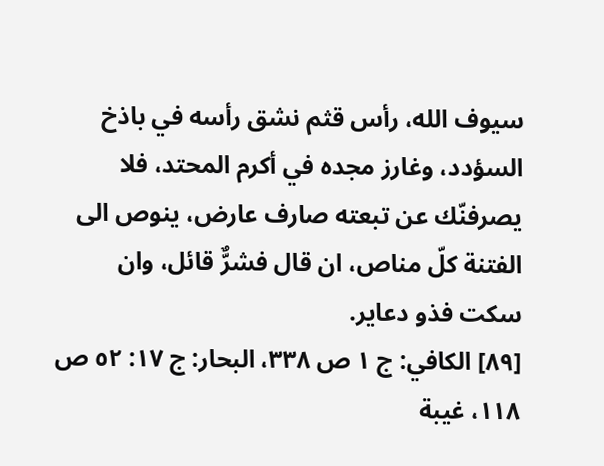سيوف الله، رأس قثم نشق رأسه في باذخ السؤدد، وغارز مجده في أكرم المحتد، فلا يصرفنّك عن تبعته صارف عارض، ينوص الى الفتنة كلّ مناص، ان قال فشرٌّ قائل، وان سكت فذو دعاير.
[٨٩] الكافي: ج ١ ص ٣٣٨، البحار: ج ١٧: ٥٢ ص ١١٨، غيبة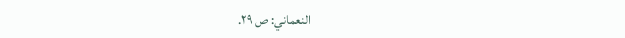النعماني: ص ٢٩.